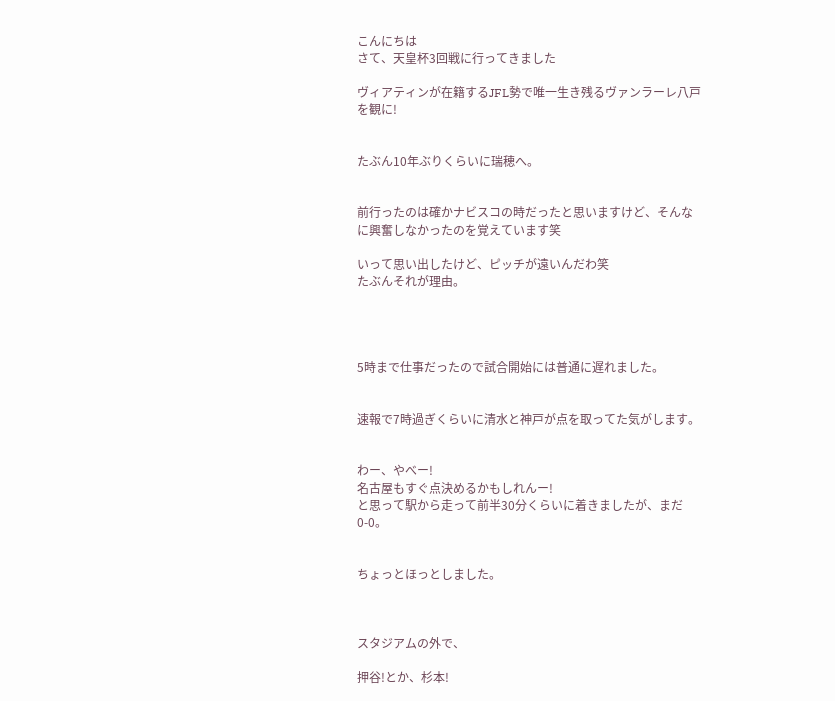こんにちは
さて、天皇杯3回戦に行ってきました

ヴィアティンが在籍するJFL勢で唯一生き残るヴァンラーレ八戸を観に!


たぶん10年ぶりくらいに瑞穂へ。


前行ったのは確かナビスコの時だったと思いますけど、そんなに興奮しなかったのを覚えています笑

いって思い出したけど、ピッチが遠いんだわ笑
たぶんそれが理由。




5時まで仕事だったので試合開始には普通に遅れました。


速報で7時過ぎくらいに清水と神戸が点を取ってた気がします。


わー、やべー!
名古屋もすぐ点決めるかもしれんー!
と思って駅から走って前半30分くらいに着きましたが、まだ0-0。


ちょっとほっとしました。



スタジアムの外で、

押谷!とか、杉本!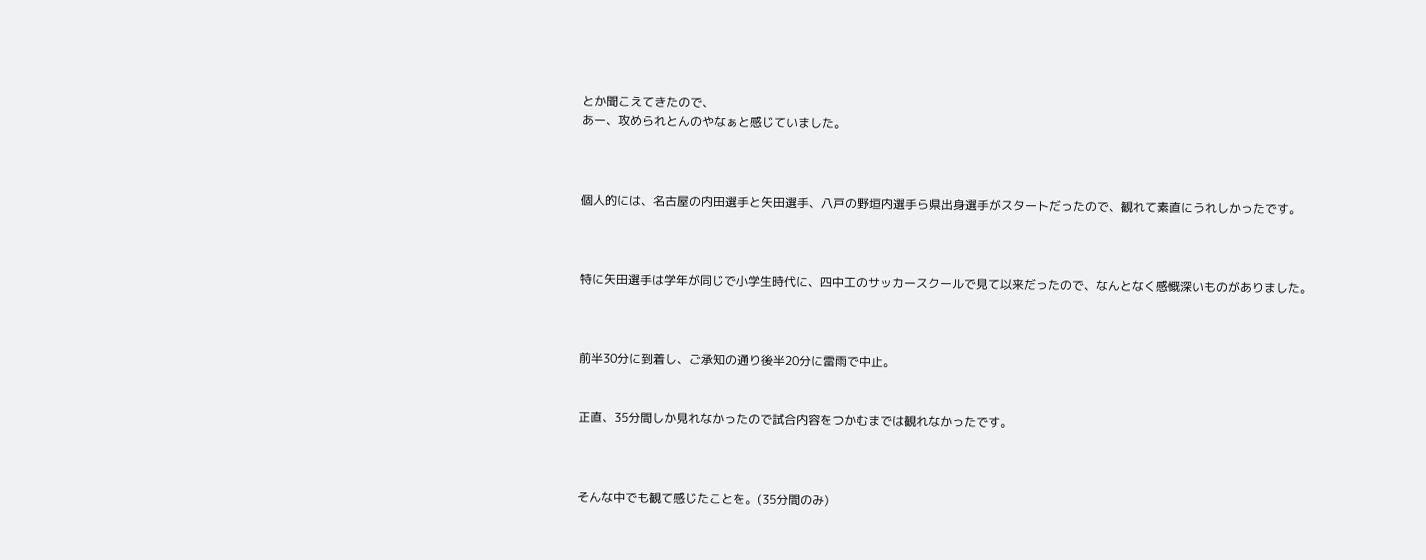とか聞こえてきたので、
あー、攻められとんのやなぁと感じていました。



個人的には、名古屋の内田選手と矢田選手、八戸の野垣内選手ら県出身選手がスタートだったので、観れて素直にうれしかったです。



特に矢田選手は学年が同じで小学生時代に、四中工のサッカースクールで見て以来だったので、なんとなく感慨深いものがありました。



前半30分に到着し、ご承知の通り後半20分に雷雨で中止。


正直、35分間しか見れなかったので試合内容をつかむまでは観れなかったです。



そんな中でも観て感じたことを。(35分間のみ)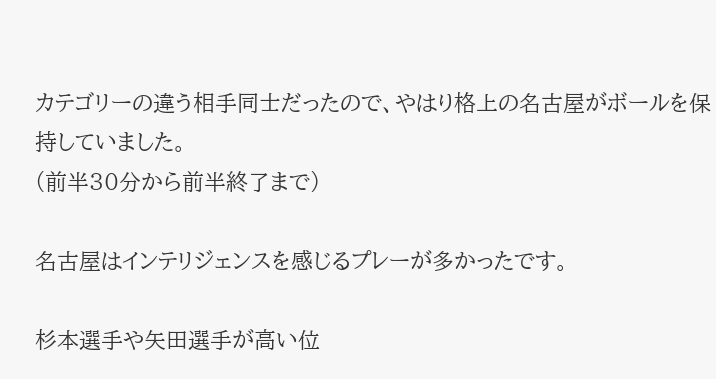カテゴリーの違う相手同士だったので、やはり格上の名古屋がボールを保持していました。
(前半30分から前半終了まで)

名古屋はインテリジェンスを感じるプレーが多かったです。

杉本選手や矢田選手が高い位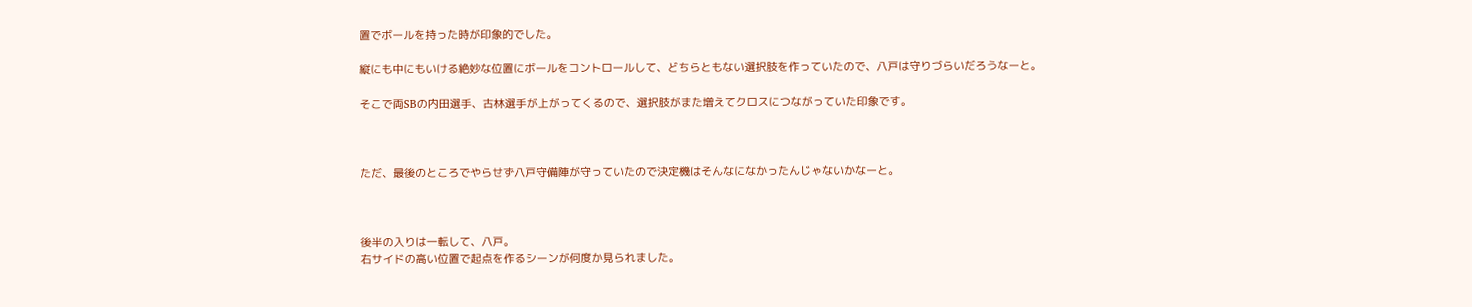置でボールを持った時が印象的でした。

縦にも中にもいける絶妙な位置にボールをコントロールして、どちらともない選択肢を作っていたので、八戸は守りづらいだろうなーと。

そこで両SBの内田選手、古林選手が上がってくるので、選択肢がまた増えてクロスにつながっていた印象です。



ただ、最後のところでやらせず八戸守備陣が守っていたので決定機はそんなになかったんじゃないかなーと。



後半の入りは一転して、八戸。
右サイドの高い位置で起点を作るシーンが何度か見られました。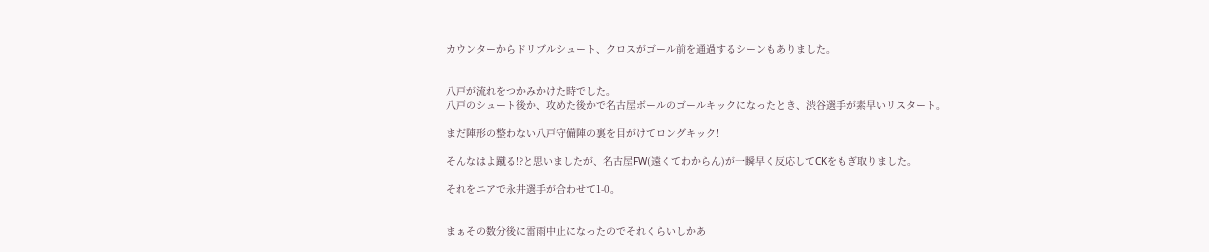カウンターからドリブルシュート、クロスがゴール前を通過するシーンもありました。


八戸が流れをつかみかけた時でした。
八戸のシュート後か、攻めた後かで名古屋ボールのゴールキックになったとき、渋谷選手が素早いリスタート。

まだ陣形の整わない八戸守備陣の裏を目がけてロングキック!

そんなはよ蹴る!?と思いましたが、名古屋FW(遠くてわからん)が一瞬早く反応してCKをもぎ取りました。

それをニアで永井選手が合わせて1-0。


まぁその数分後に雷雨中止になったのでそれくらいしかあ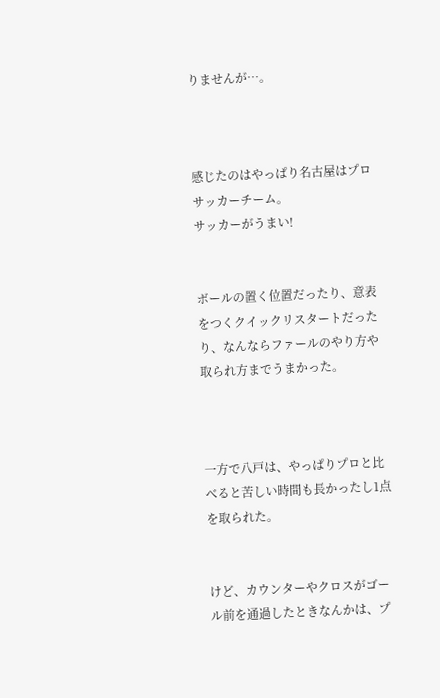りませんが…。



感じたのはやっぱり名古屋はプロサッカーチーム。
サッカーがうまい!


ボールの置く位置だったり、意表をつくクイックリスタートだったり、なんならファールのやり方や取られ方までうまかった。



一方で八戸は、やっぱりプロと比べると苦しい時間も長かったし1点を取られた。


けど、カウンターやクロスがゴール前を通過したときなんかは、プ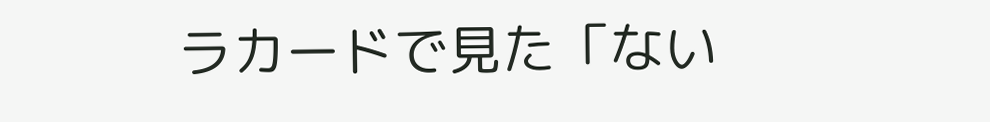ラカードで見た「ない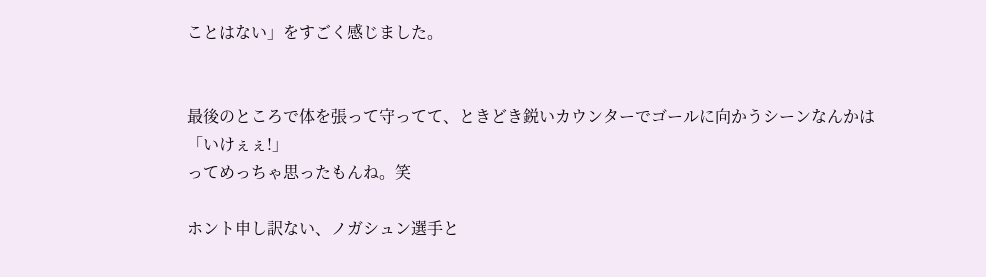ことはない」をすごく感じました。


最後のところで体を張って守ってて、ときどき鋭いカウンターでゴールに向かうシーンなんかは
「いけぇぇ!」
ってめっちゃ思ったもんね。笑

ホント申し訳ない、ノガシュン選手と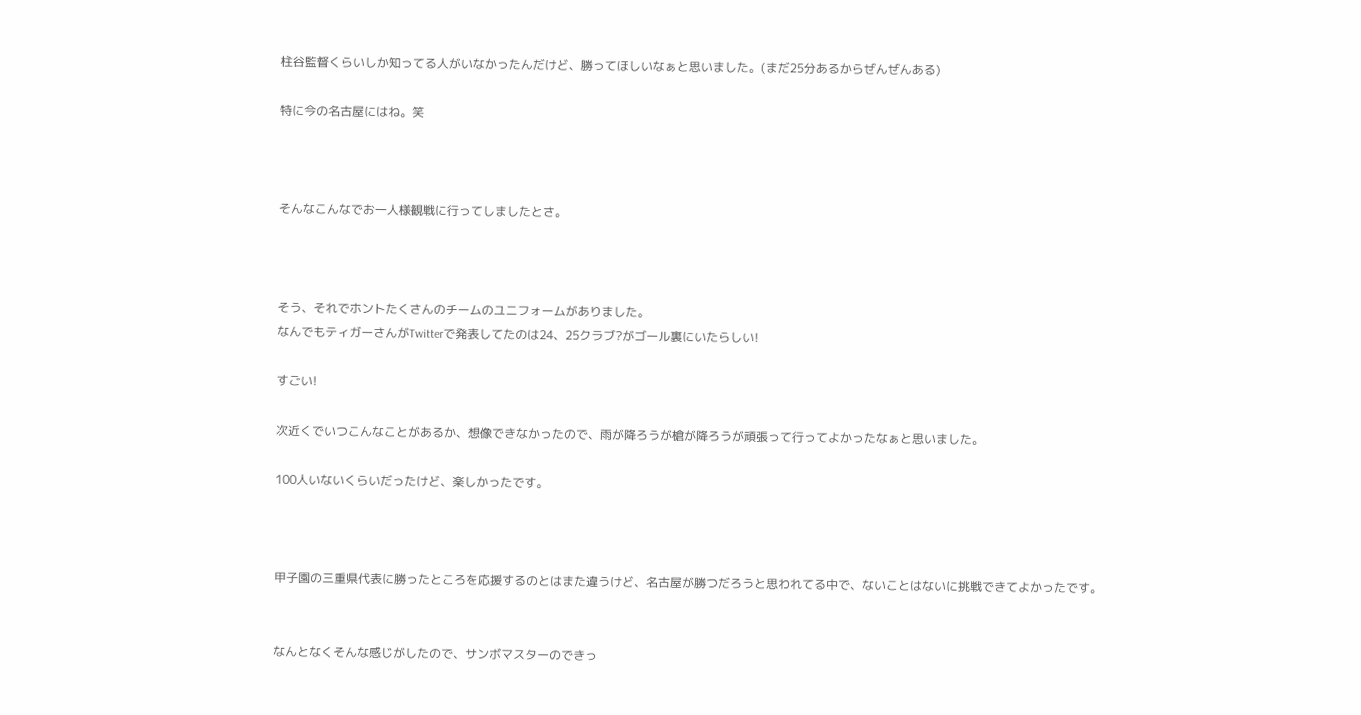柱谷監督くらいしか知ってる人がいなかったんだけど、勝ってほしいなぁと思いました。(まだ25分あるからぜんぜんある)

特に今の名古屋にはね。笑



そんなこんなでお一人様観戦に行ってしましたとさ。



そう、それでホントたくさんのチームのユニフォームがありました。
なんでもティガーさんがTwitterで発表してたのは24、25クラブ?がゴール裏にいたらしい!

すごい!

次近くでいつこんなことがあるか、想像できなかったので、雨が降ろうが槍が降ろうが頑張って行ってよかったなぁと思いました。

100人いないくらいだったけど、楽しかったです。



甲子園の三重県代表に勝ったところを応援するのとはまた違うけど、名古屋が勝つだろうと思われてる中で、ないことはないに挑戦できてよかったです。


なんとなくそんな感じがしたので、サンボマスターのできっ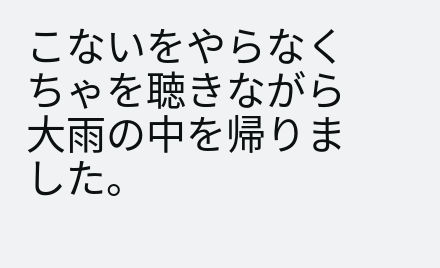こないをやらなくちゃを聴きながら大雨の中を帰りました。